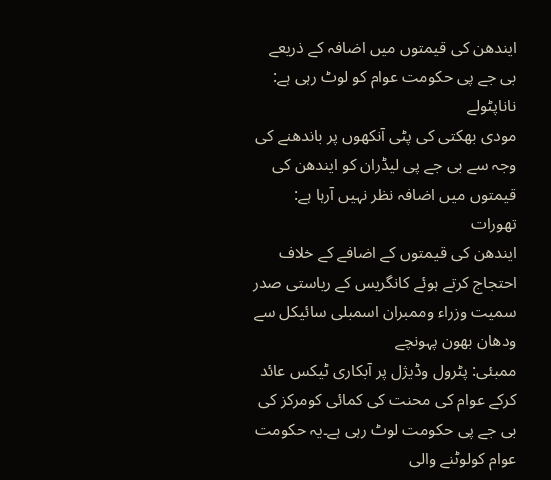ایندھن کی قیمتوں میں اضافہ کے ذریعے بی جے پی حکومت عوام کو لوٹ رہی ہے: ناناپٹولے
مودی بھکتی کی پٹی آنکھوں پر باندھنے کی وجہ سے بی جے پی لیڈران کو ایندھن کی قیمتوں میں اضافہ نظر نہیں آرہا ہے: تھورات
ایندھن کی قیمتوں کے اضافے کے خلاف احتجاج کرتے ہوئے کانگریس کے ریاستی صدر سمیت وزراء وممبران اسمبلی سائیکل سے ودھان بھون پہونچے
ممبئی: پٹرول وڈیژل پر آبکاری ٹیکس عائد کرکے عوام کی محنت کی کمائی کومرکز کی بی جے پی حکومت لوٹ رہی ہے۔یہ حکومت عوام کولوٹنے والی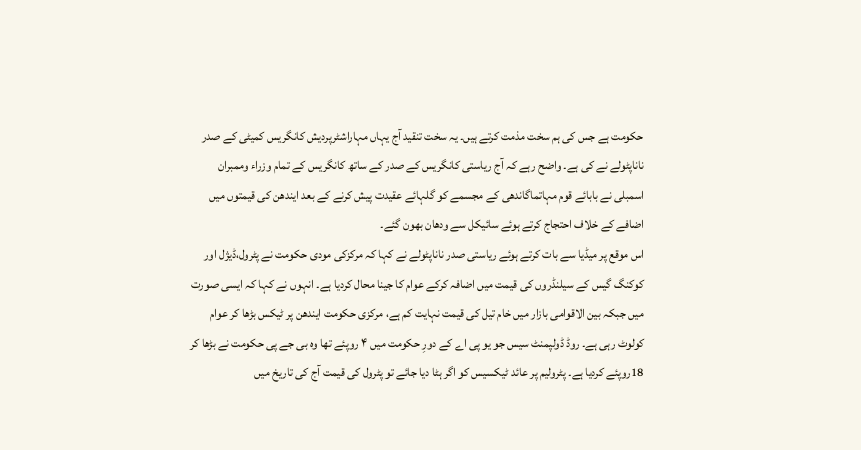حکومت ہے جس کی ہم سخت مذمت کرتے ہیں۔ یہ سخت تنقید آج یہاں مہاراشٹرپردیش کانگریس کمیٹی کے صدر ناناپٹولے نے کی ہے۔ واضح رہے کہ آج ریاستی کانگریس کے صدر کے ساتھ کانگریس کے تمام وزراء وممبران اسمبلی نے بابائے قوم مہاتماگاندھی کے مجسمے کو گلہائے عقیدت پیش کرنے کے بعد ایندھن کی قیمتوں میں اضافے کے خلاف احتجاج کرتے ہوئے سائیکل سے ودھان بھون گئے۔
اس موقع پر میڈیا سے بات کرتے ہوئے ریاستی صدر ناناپٹولے نے کہا کہ مرکزکی مودی حکومت نے پٹرول،ڈیژل اور کوکنگ گیس کے سیلنڈروں کی قیمت میں اضافہ کرکے عوام کا جینا محال کردیا ہے۔ انہوں نے کہا کہ ایسی صورت میں جبکہ بین الاقوامی بازار میں خام تیل کی قیمت نہایت کم ہے، مرکزی حکومت ایندھن پر ٹیکس بڑھا کر عوام کولوٹ رہی ہے۔ روڈ ڈولپمنٹ سیس جو یو پی اے کے دورِ حکومت میں ۴ روپئے تھا وہ بی جے پی حکومت نے بڑھا کر 18روپئے کردیا ہے۔ پٹرولیم پر عائد ٹیکسیس کو اگر ہٹا دیا جائے تو پٹرول کی قیمت آج کی تاریخ میں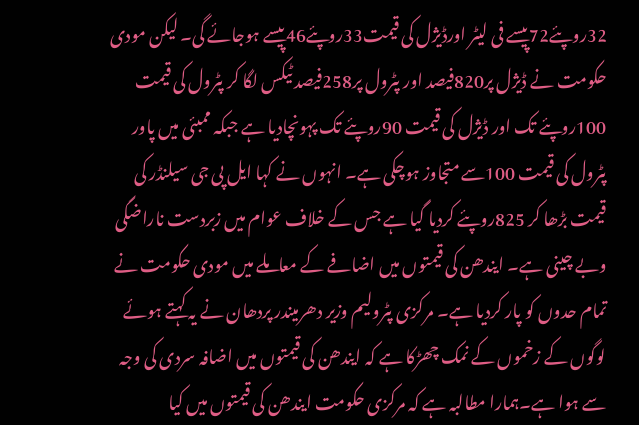32روپئے72پیسے فی لیٹر اورڈیژل کی قیمت33روپئے46پیسے ہوجائے گی۔ لیکن مودی حکومت نے ڈیژل پر820فیصد اور پٹرول پر258فیصد ٹیکس لگا کر پٹرول کی قیمت 100روپئے تک اور ڈیژل کی قیمت 90روپئے تک پہونچادیا ہے جبکہ ممبئی میں پاور پٹرول کی قیمت 100سے متجاوز ہوچکی ہے۔ انہوں نے کہا ایل پی جی سیلنڈر کی قیمت بڑھا کر 825روپئے کردیا گیا ہے جس کے خلاف عوام میں زبردست ناراضگی وبے چینی ہے۔ ایندھن کی قیمتوں میں اضافے کے معاملے میں مودی حکومت نے تمام حدوں کو پار کردیا ہے۔ مرکزی پٹرولیم وزیر دھرمیندر پردھان نے یہ کہتے ہوئے لوگوں کے زخموں کے نمک چھڑکا ہے کہ ایندھن کی قیمتوں میں اضافہ سردی کی وجہ سے ہوا ہے۔ہمارا مطالبہ ہے کہ مرکزی حکومت ایندھن کی قیمتوں میں کیا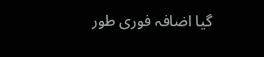گیا اضافہ فوری طور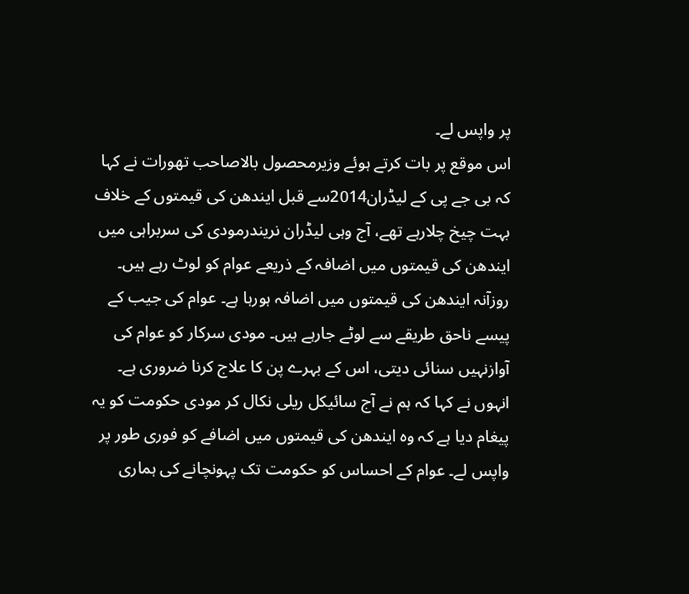پر واپس لے۔
اس موقع پر بات کرتے ہوئے وزیرمحصول بالاصاحب تھورات نے کہا کہ بی جے پی کے لیڈران2014سے قبل ایندھن کی قیمتوں کے خلاف بہت چیخ چلارہے تھے، آج وہی لیڈران نریندرمودی کی سربراہی میں ایندھن کی قیمتوں میں اضافہ کے ذریعے عوام کو لوٹ رہے ہیں۔ روزآنہ ایندھن کی قیمتوں میں اضافہ ہورہا ہے۔ عوام کی جیب کے پیسے ناحق طریقے سے لوٹے جارہے ہیں۔ مودی سرکار کو عوام کی آوازنہیں سنائی دیتی، اس کے بہرے پن کا علاج کرنا ضروری ہے۔ انہوں نے کہا کہ ہم نے آج سائیکل ریلی نکال کر مودی حکومت کو یہ پیغام دیا ہے کہ وہ ایندھن کی قیمتوں میں اضافے کو فوری طور پر واپس لے۔ عوام کے احساس کو حکومت تک پہونچانے کی ہماری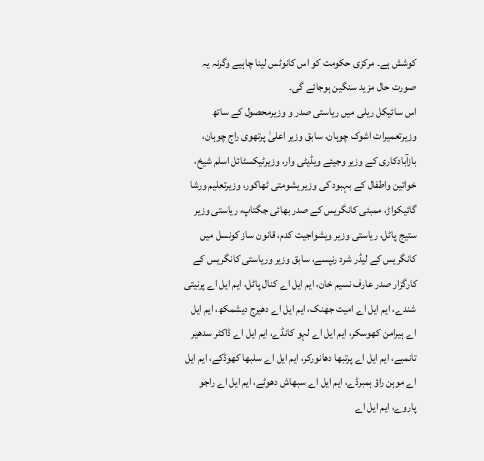کوشش ہے۔ مرکزی حکومت کو اس کانوٹس لینا چاہیے وگرنہ یہ صورت حال مزید سنگین ہوجائے گی۔
اس سائیکل ریلی میں ریاستی صدر و وزیرمحصول کے ساتھ وزیرتعمیرات اشوک چوہان، سابق وزیر اعلیٰ پرتھوی راج چوہان، بازآبادکاری کے وزیر وجیئے ویڈیٹی وار، وزیرٹیکسٹائل اسلم شیخ، خواتین واطفال کے بہبود کی وزیر یشومتی ٹھاکور، وزیرتعلیم ورشا گائیکواڑ، ممبئی کانگریس کے صدر بھائی جگتاپ، ریاستی وزیر ستیج پاٹل، ریاستی وزیر ویشواجیت کدم، قانون ساز کونسل میں کانگریس کے لیڈر شرد رنپسے، سابق وزیر وریاستی کانگریس کے کارگزار صدر عارف نسیم خان، ایم ایل اے کنال پاٹل، ایم ایل اے پرنیتی شندے، ایم ایل اے امیت جھنک، ایم ایل اے دھیرج دیشمکھ، ایم ایل اے ہیرامن کھوسکر، ایم ایل اے لہو کانڈے، ایم ایل اے ڈاکٹر سدھیر تانمبے، ایم ایل اے پرتبھا دھانورکر، ایم ایل اے سلبھا کھوڈکے، ایم ایل اے موہن راؤ ہمبرڈے، ایم ایل اے سبھاش دھوٹے، ایم ایل اے راجو پاروے، ایم ایل اے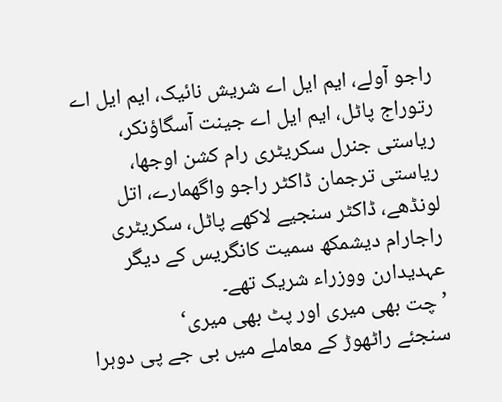راجو آولے، ایم ایل اے شریش نائیک، ایم ایل اے رتوراج پاٹل، ایم ایل اے جینت آسگاؤنکر، ریاستی جنرل سکریٹری رام کشن اوجھا، ریاستی ترجمان ڈاکٹر راجو واگھمارے، اتل لونڈھے، ڈاکٹر سنجیے لاکھے پاٹل، سکریٹری راجارام دیشمکھ سمیت کانگریس کے دیگر عہدیدارن ووزراء شریک تھے۔
’چت بھی میری اور پٹ بھی میری‘
سنجئے راٹھوڑ کے معاملے میں بی جے پی دوہرا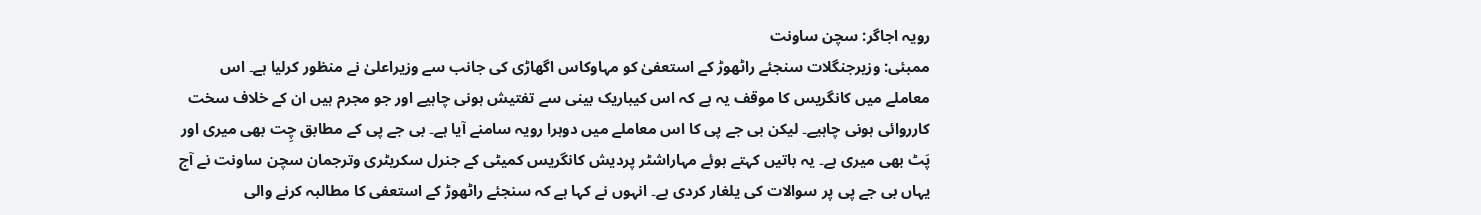رویہ اجاگر: سچن ساونت
ممبئی: وزیرجنگلات سنجئے راٹھوڑ کے استعفیٰ کو مہاوکاس اگھاڑی کی جانب سے وزیراعلیٰ نے منظور کرلیا ہے۔ اس معاملے میں کانگریس کا موقف یہ ہے کہ اس کیباریک بینی سے تفتیش ہونی چاہیے اور جو مجرم ہیں ان کے خلاف سخت کارروائی ہونی چاہیے۔ لیکن بی جے پی کا اس معاملے میں دوہرا رویہ سامنے آیا ہے۔ بی جے پی کے مطابق چِت بھی میری اور پَٹ بھی میری ہے۔ یہ باتیں کہتے ہوئے مہاراشٹر پردیش کانگریس کمیٹی کے جنرل سکریٹری وترجمان سچن ساونت نے آج یہاں بی جے پی پر سوالات کی یلغار کردی ہے۔ انہوں نے کہا ہے کہ سنجئے راٹھوڑ کے استعفی کا مطالبہ کرنے والی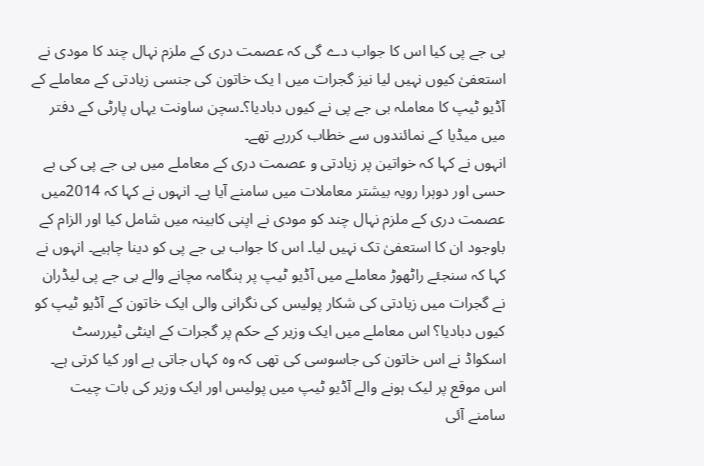بی جے پی کیا اس کا جواب دے گی کہ عصمت دری کے ملزم نہال چند کا مودی نے استعفیٰ کیوں نہیں لیا نیز گجرات میں ا یک خاتون کی جنسی زیادتی کے معاملے کے آڈیو ٹیپ کا معاملہ بی جے پی نے کیوں دبادیا؟۔سچن ساونت یہاں پارٹی کے دفتر میں میڈیا کے نمائندوں سے خطاب کررہے تھے۔
انہوں نے کہا کہ خواتین پر زیادتی و عصمت دری کے معاملے میں بی جے پی کی بے حسی اور دوہرا رویہ بیشتر معاملات میں سامنے آیا ہے۔ انہوں نے کہا کہ 2014میں عصمت دری کے ملزم نہال چند کو مودی نے اپنی کابینہ میں شامل کیا اور الزام کے باوجود ان کا استعفیٰ تک نہیں لیا۔ اس کا جواب بی جے پی کو دینا چاہیے۔ انہوں نے کہا کہ سنجئے راٹھوڑ معاملے میں آڈیو ٹیپ پر ہنگامہ مچانے والے بی جے پی لیڈران نے گجرات میں زیادتی کی شکار پولیس کی نگرانی والی ایک خاتون کے آڈیو ٹیپ کو کیوں دبادیا؟ اس معاملے میں ایک وزیر کے حکم پر گجرات کے اینٹی ٹیررسٹ اسکواڈ نے اس خاتون کی جاسوسی کی تھی کہ وہ کہاں جاتی ہے اور کیا کرتی ہے۔ اس موقع پر لیک ہونے والے آڈیو ٹیپ میں پولیس اور ایک وزیر کی بات چیت سامنے آئی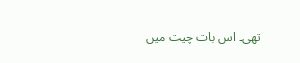تھی۔ اس بات چیت میں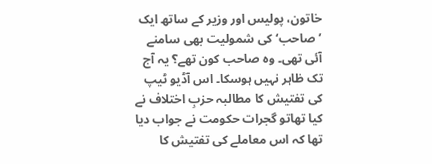خاتون، پولیس اور وزیر کے ساتھ ایک ’صاحب‘ کی شمولیت بھی سامنے آئی تھی۔ وہ صاحب کون تھے؟ یہ آج تک ظاہر نہیں ہوسکا۔ اس آڈیو ٹیپ کی تفتیش کا مطالبہ حزبِ اختلاف نے کیا تھاتو گجرات حکومت نے جواب دیا تھا کہ اس معاملے کی تفتیش کا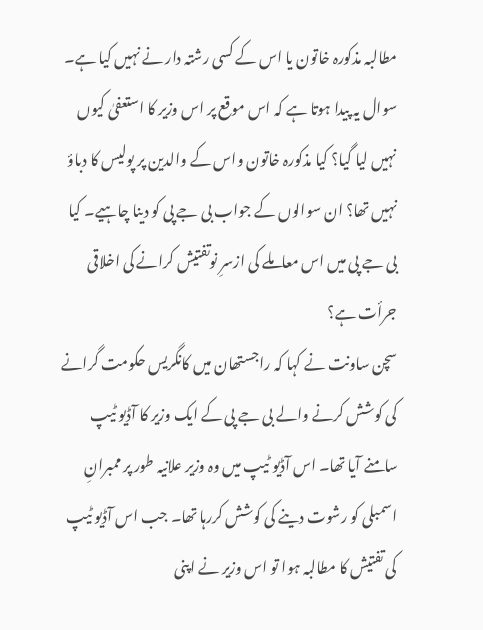مطالبہ مذکورہ خاتون یا اس کے کسی رشتہ دار نے نہیں کیا ہے۔ سوال یہ پیدا ہوتا ہے کہ اس موقع پر اس وزیر کا استعفیٰ کیوں نہیں لیا گیا؟ کیا مذکورہ خاتون واس کے والدین پر پولیس کا دباؤ نہیں تھا؟ ان سوالوں کے جواب بی جے پی کو دینا چاہیے۔ کیا بی جے پی میں اس معاملے کی ازسرِ نوتفتیش کرانے کی اخلاقی جرأت ہے؟
سچن ساونت نے کہا کہ راجستھان میں کانگریس حکومت گرانے کی کوشش کرنے والے بی جے پی کے ایک وزیر کا آڈیو ٹیپ سامنے آیا تھا۔ اس آڈیو ٹیپ میں وہ وزیر علانیہ طور پر ممبرانِ اسمبلی کو رشوت دینے کی کوشش کررہا تھا۔ جب اس آڈیو ٹیپ کی تفتیش کا مطالبہ ہوا تو اس وزیر نے اپنی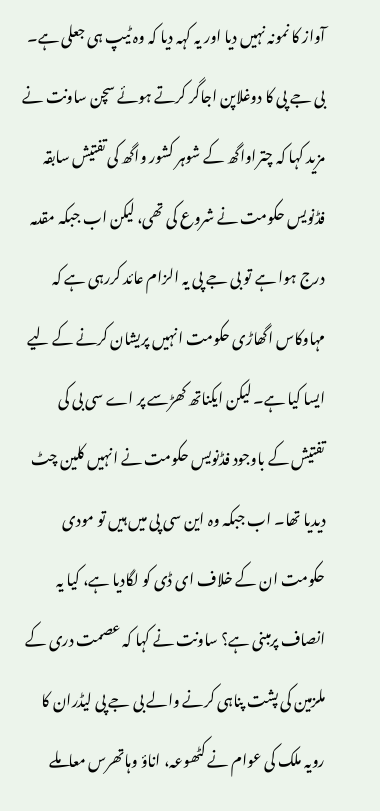آواز کا نمونہ نہیں دیا اور یہ کہہ دیا کہ وہ ٹیپ ہی جعلی ہے۔ بی جے پی کا دوغلاپن اجاگر کرتے ہوئے سچن ساونت نے مزید کہا کہ چتراواگھ کے شوہر کشور واگھ کی تفتیش سابقہ فڈنویس حکومت نے شروع کی تھی، لیکن اب جبکہ مقدمہ درج ہوا ہے تو بی جے پی یہ الزام عائد کررہی ہے کہ مہاوکاس اگھاڑی حکومت انہیں پریشان کرنے کے لیے ایسا کیا ہے۔ لیکن ایکناتھ کھڑسے پر اے سی بی کی تفتیش کے باوجود فڈنویس حکومت نے انہیں کلین چٹ دیدیا تھا۔ اب جبکہ وہ این سی پی میں ہیں تو مودی حکومت ان کے خلاف ای ڈی کو لگادیا ہے، کیا یہ انصاف پرمبنی ہے؟ ساونت نے کہا کہ عصمت دری کے ملزمین کی پشت پناہی کرنے والے بی جے پی لیڈران کا رویہ ملک کی عوام نے کٹھوعہ، اناؤ وہاتھرس معاملے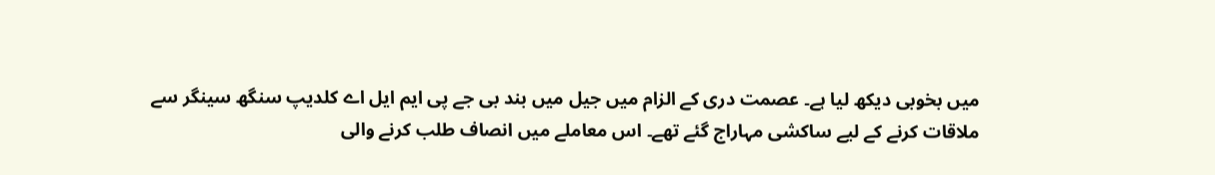میں بخوبی دیکھ لیا ہے۔ عصمت دری کے الزام میں جیل میں بند بی جے پی ایم ایل اے کلدیپ سنگھ سینگر سے ملاقات کرنے کے لیے ساکشی مہاراج گئے تھے۔ اس معاملے میں انصاف طلب کرنے والی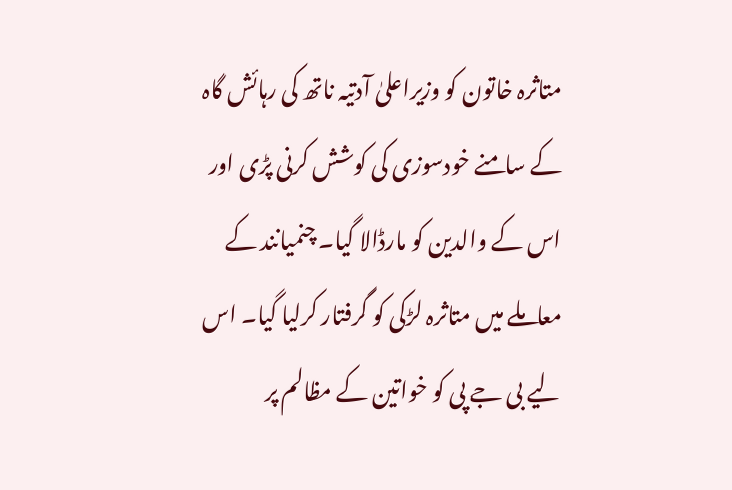متاثرہ خاتون کو وزیراعلیٰ آدتیہ ناتھ کی رہائش گاہ کے سامنے خودسوزی کی کوشش کرنی پڑی اور اس کے والدین کو مارڈالا گیا۔ چنمیانند کے معاملے میں متاثرہ لڑکی کو گرفتار کرلیا گیا۔ اس لیے بی جے پی کو خواتین کے مظالم پر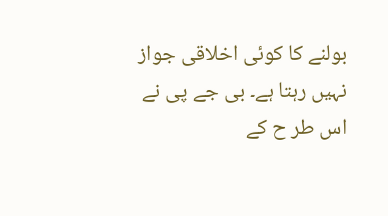بولنے کا کوئی اخلاقی جواز نہیں رہتا ہے۔ بی جے پی نے اس طر ح کے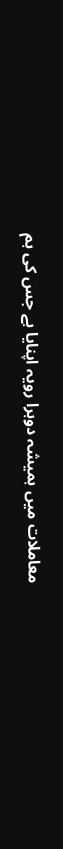معاملات میں ہمیشہ دوہرا رویہ اپنایا ہے جس کی ہم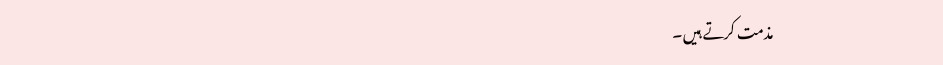مذمت کرتے ہیں۔